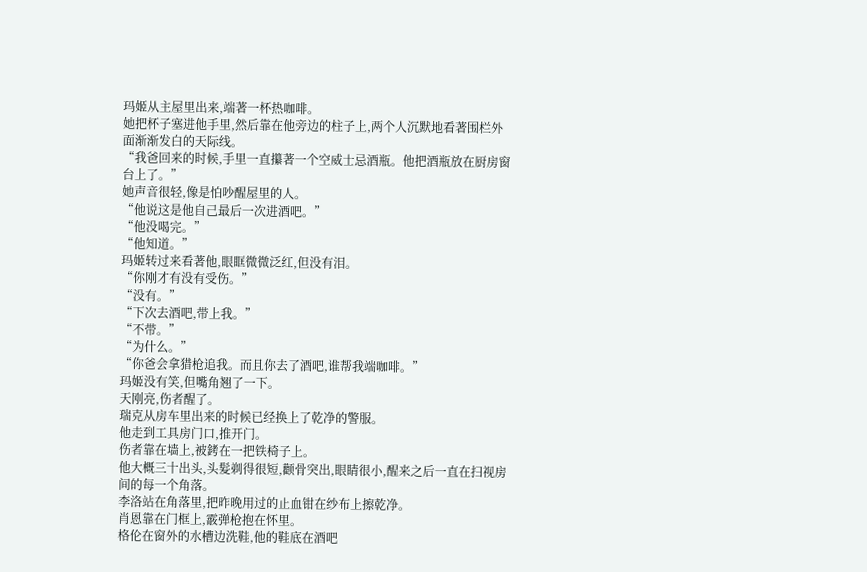玛姬从主屋里出来,端著一杯热咖啡。
她把杯子塞进他手里,然后靠在他旁边的柱子上,两个人沉默地看著围栏外面渐渐发白的天际线。
“我爸回来的时候,手里一直攥著一个空威士忌酒瓶。他把酒瓶放在厨房窗台上了。”
她声音很轻,像是怕吵醒屋里的人。
“他说这是他自己最后一次进酒吧。”
“他没喝完。”
“他知道。”
玛姬转过来看著他,眼眶微微泛红,但没有泪。
“你刚才有没有受伤。”
“没有。”
“下次去酒吧,带上我。”
“不带。”
“为什么。”
“你爸会拿猎枪追我。而且你去了酒吧,谁帮我端咖啡。”
玛姬没有笑,但嘴角翘了一下。
天刚亮,伤者醒了。
瑞克从房车里出来的时候已经换上了乾净的警服。
他走到工具房门口,推开门。
伤者靠在墙上,被銬在一把铁椅子上。
他大概三十出头,头髮剃得很短,颧骨突出,眼睛很小,醒来之后一直在扫视房间的每一个角落。
李洛站在角落里,把昨晚用过的止血钳在纱布上擦乾净。
肖恩靠在门框上,霰弹枪抱在怀里。
格伦在窗外的水槽边洗鞋,他的鞋底在酒吧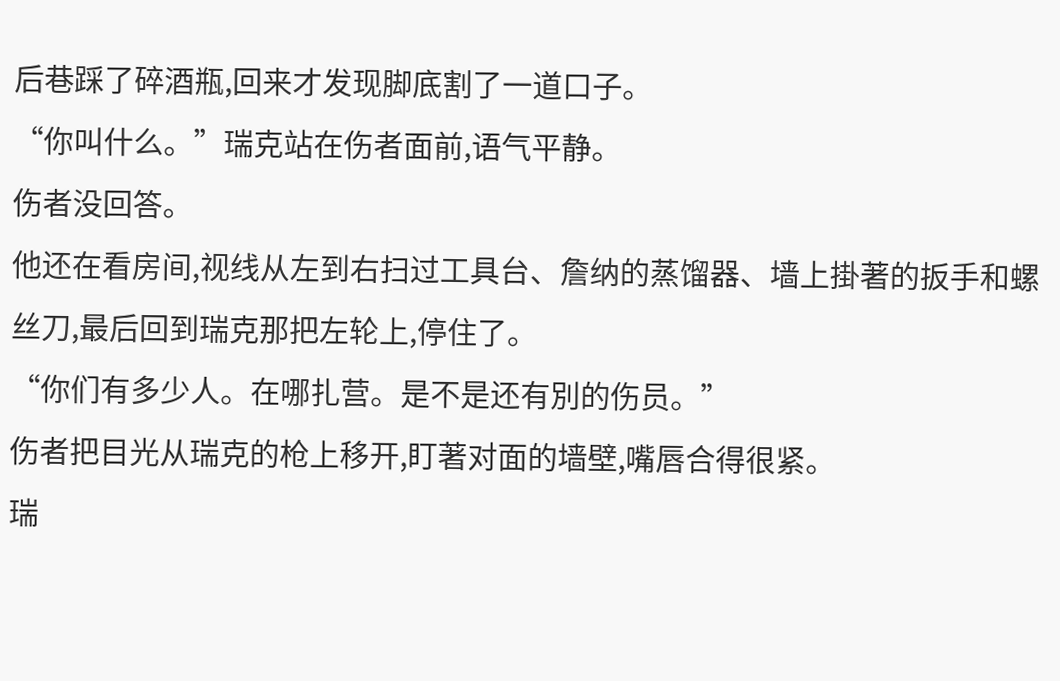后巷踩了碎酒瓶,回来才发现脚底割了一道口子。
“你叫什么。”瑞克站在伤者面前,语气平静。
伤者没回答。
他还在看房间,视线从左到右扫过工具台、詹纳的蒸馏器、墙上掛著的扳手和螺丝刀,最后回到瑞克那把左轮上,停住了。
“你们有多少人。在哪扎营。是不是还有別的伤员。”
伤者把目光从瑞克的枪上移开,盯著对面的墙壁,嘴唇合得很紧。
瑞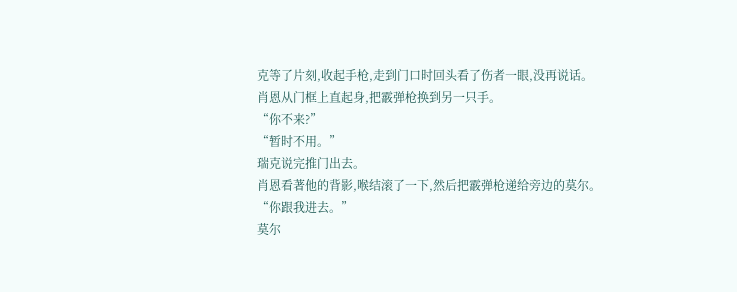克等了片刻,收起手枪,走到门口时回头看了伤者一眼,没再说话。
肖恩从门框上直起身,把霰弹枪换到另一只手。
“你不来?”
“暂时不用。”
瑞克说完推门出去。
肖恩看著他的背影,喉结滚了一下,然后把霰弹枪递给旁边的莫尔。
“你跟我进去。”
莫尔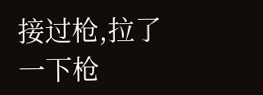接过枪,拉了一下枪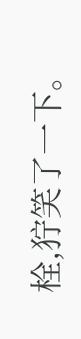栓,狞笑了一下。